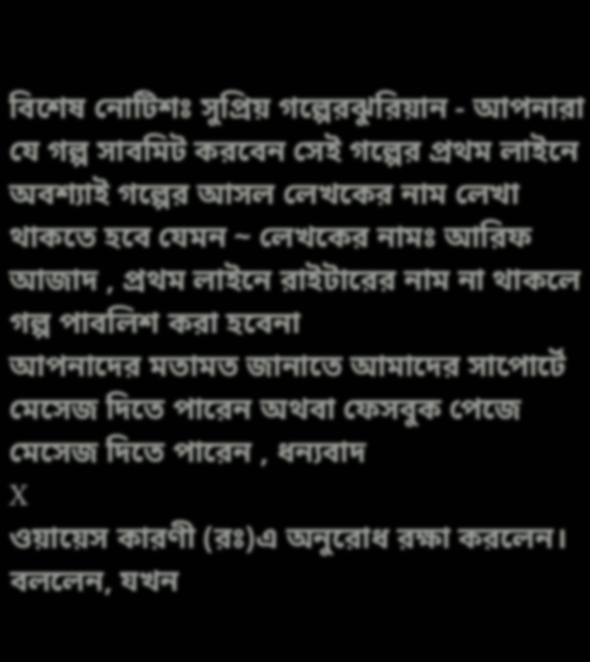বিশেষ নোটিশঃ সুপ্রিয় গল্পেরঝুরিয়ান - আপনারা যে গল্প সাবমিট করবেন সেই গল্পের প্রথম লাইনে অবশ্যাই গল্পের আসল লেখকের নাম লেখা থাকতে হবে যেমন ~ লেখকের নামঃ আরিফ আজাদ , প্রথম লাইনে রাইটারের নাম না থাকলে গল্প পাবলিশ করা হবেনা
আপনাদের মতামত জানাতে আমাদের সাপোর্টে মেসেজ দিতে পারেন অথবা ফেসবুক পেজে মেসেজ দিতে পারেন , ধন্যবাদ
X
ওয়ায়েস কারণী (রঃ)এ অনুরোধ রক্ষা করলেন। বললেন, যখন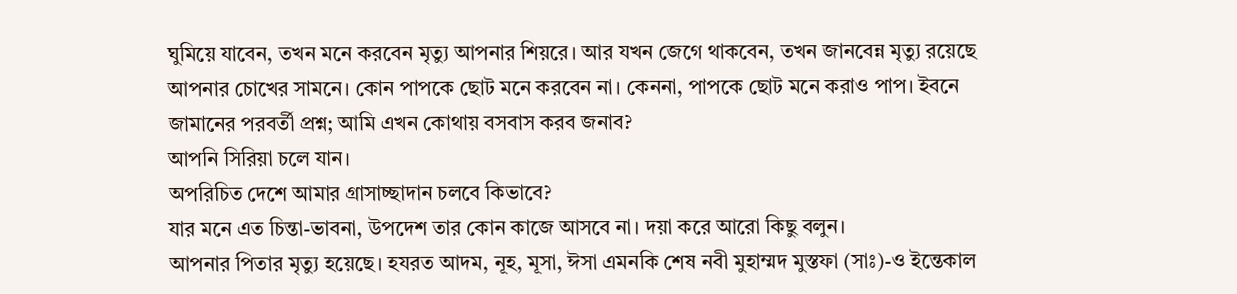ঘুমিয়ে যাবেন, তখন মনে করবেন মৃত্যু আপনার শিয়রে। আর যখন জেগে থাকবেন, তখন জানবেন্ন মৃত্যু রয়েছে আপনার চোখের সামনে। কোন পাপকে ছোট মনে করবেন না। কেননা, পাপকে ছোট মনে করাও পাপ। ইবনে জামানের পরবর্তী প্রশ্ন; আমি এখন কোথায় বসবাস করব জনাব?
আপনি সিরিয়া চলে যান।
অপরিচিত দেশে আমার গ্রাসাচ্ছাদান চলবে কিভাবে?
যার মনে এত চিন্তা-ভাবনা, উপদেশ তার কোন কাজে আসবে না। দয়া করে আরো কিছু বলুন।
আপনার পিতার মৃত্যু হয়েছে। হযরত আদম, নূহ, মূসা, ঈসা এমনকি শেষ নবী মুহাম্মদ মুস্তফা (সাঃ)-ও ইন্তেকাল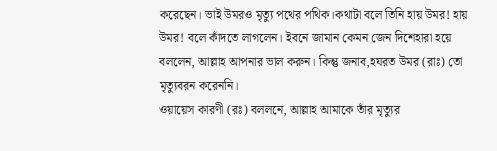করেছেন। ভাই উমরও মৃত্যু পথের পথিক।কথাটা বলে তিনি হায় উমর! হায় উমর! বলে কাঁদতে লাগলেন। ইবনে জামান কেমন জেন দিশেহারা হয়ে বললেন, আল্লাহ আপনার ভাল করুন। কিন্তু জনাব,হযরত উমর (রাঃ) তো মৃত্যুবরন করেননি।
ওয়ায়েস কারণী (রঃ) বললনে, আল্লাহ আমাকে তাঁর মৃত্যুর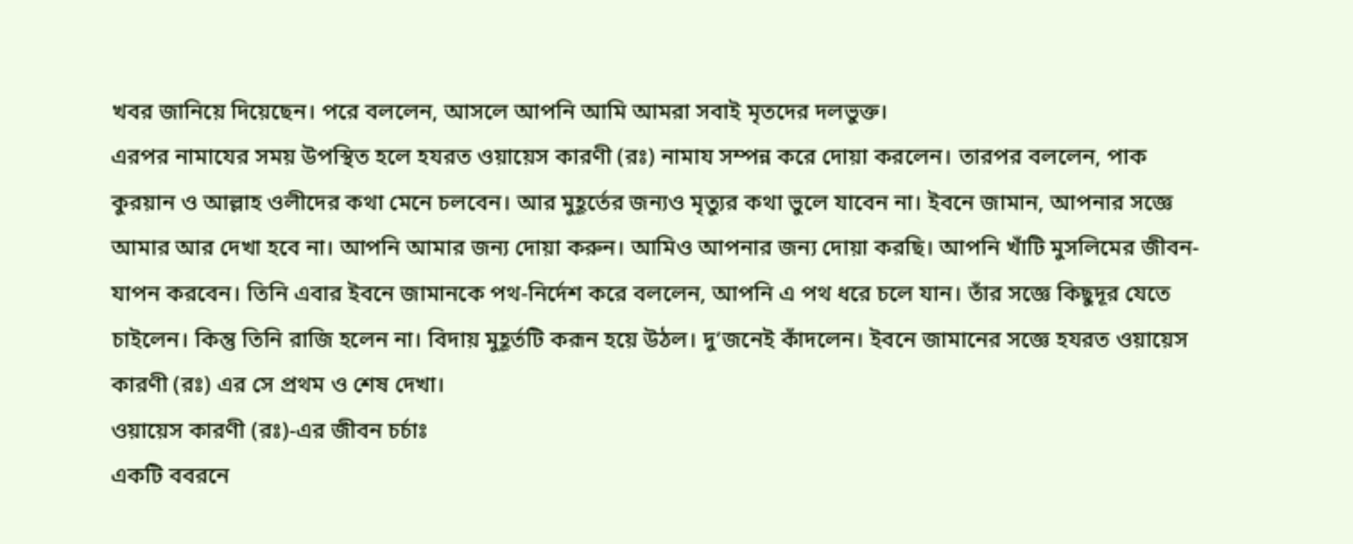খবর জানিয়ে দিয়েছেন। পরে বললেন, আসলে আপনি আমি আমরা সবাই মৃতদের দলভুক্ত।
এরপর নামাযের সময় উপস্থিত হলে হযরত ওয়ায়েস কারণী (রঃ) নামায সম্পন্ন করে দোয়া করলেন। তারপর বললেন, পাক কুরয়ান ও আল্লাহ ওলীদের কথা মেনে চলবেন। আর মুহূর্তের জন্যও মৃত্যুর কথা ভুলে যাবেন না। ইবনে জামান, আপনার সজ্ঞে আমার আর দেখা হবে না। আপনি আমার জন্য দোয়া করুন। আমিও আপনার জন্য দোয়া করছি। আপনি খাঁটি মুসলিমের জীবন-যাপন করবেন। তিনি এবার ইবনে জামানকে পথ-নির্দেশ করে বললেন, আপনি এ পথ ধরে চলে যান। তাঁর সজ্ঞে কিছুদূর যেতে চাইলেন। কিন্তু তিনি রাজি হলেন না। বিদায় মুহূর্তটি করূন হয়ে উঠল। দু’জনেই কাঁদলেন। ইবনে জামানের সজ্ঞে হযরত ওয়ায়েস কারণী (রঃ) এর সে প্রথম ও শেষ দেখা।
ওয়ায়েস কারণী (রঃ)-এর জীবন চর্চাঃ
একটি ববরনে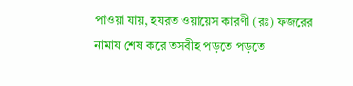পাওয়া যায়, হযরত ওয়ায়েস কারণী (রঃ) ফজরের নামায শেষ করে তসবীহ পড়তে পড়তে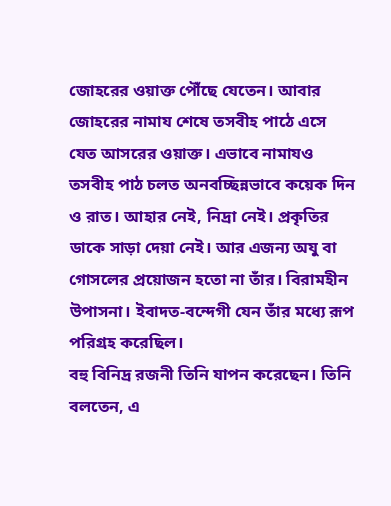জোহরের ওয়াক্ত পৌঁছে যেতেন। আবার জোহরের নামায শেষে তসবীহ পাঠে এসে যেত আসরের ওয়াক্ত। এভাবে নামাযও তসবীহ পাঠ চলত অনবচ্ছিন্নভাবে কয়েক দিন ও রাত। আহার নেই, নিদ্রা নেই। প্রকৃতির ডাকে সাড়া দেয়া নেই। আর এজন্য অযু বা গোসলের প্রয়োজন হতো না তাঁর। বিরামহীন উপাসনা। ইবাদত-বন্দেগী যেন তাঁর মধ্যে রূপ পরিগ্রহ করেছিল।
বহু বিনিদ্র রজনী তিনি যাপন করেছেন। তিনি বলতেন, এ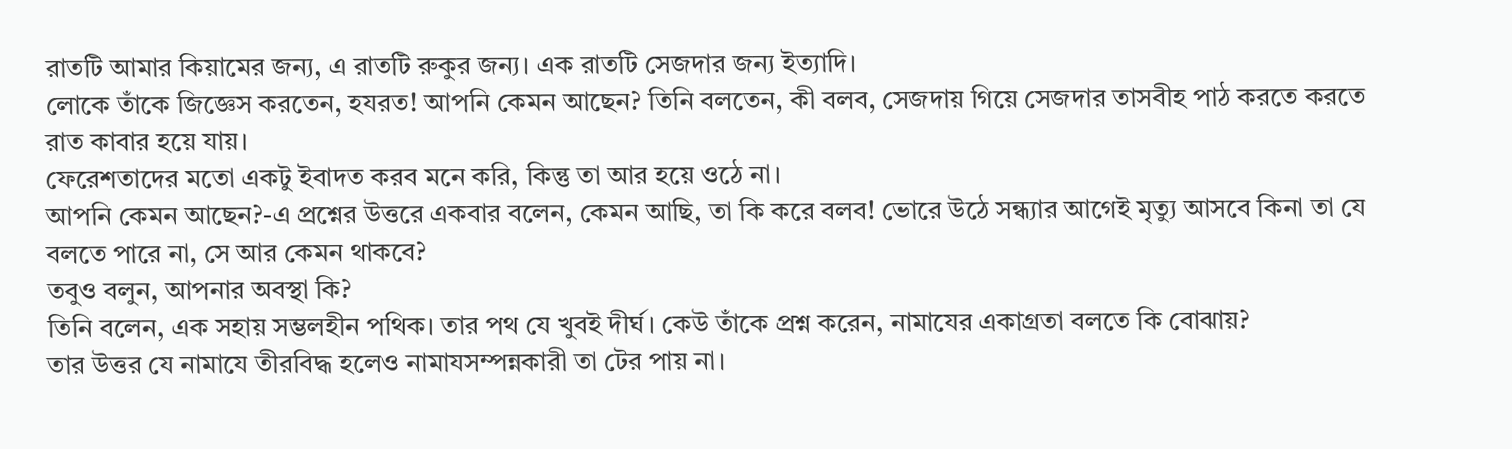রাতটি আমার কিয়ামের জন্য, এ রাতটি রুকুর জন্য। এক রাতটি সেজদার জন্য ইত্যাদি।
লোকে তাঁকে জিজ্ঞেস করতেন, হযরত! আপনি কেমন আছেন? তিনি বলতেন, কী বলব, সেজদায় গিয়ে সেজদার তাসবীহ পাঠ করতে করতে রাত কাবার হয়ে যায়।
ফেরেশতাদের মতো একটু ইবাদত করব মনে করি, কিন্তু তা আর হয়ে ওঠে না।
আপনি কেমন আছেন?-এ প্রশ্নের উত্তরে একবার বলেন, কেমন আছি, তা কি করে বলব! ভোরে উঠে সন্ধ্যার আগেই মৃত্যু আসবে কিনা তা যে বলতে পারে না, সে আর কেমন থাকবে?
তবুও বলুন, আপনার অবস্থা কি?
তিনি বলেন, এক সহায় সম্ভলহীন পথিক। তার পথ যে খুবই দীর্ঘ। কেউ তাঁকে প্রশ্ন করেন, নামাযের একাগ্রতা বলতে কি বোঝায়?
তার উত্তর যে নামাযে তীরবিদ্ধ হলেও নামাযসম্পন্নকারী তা টের পায় না।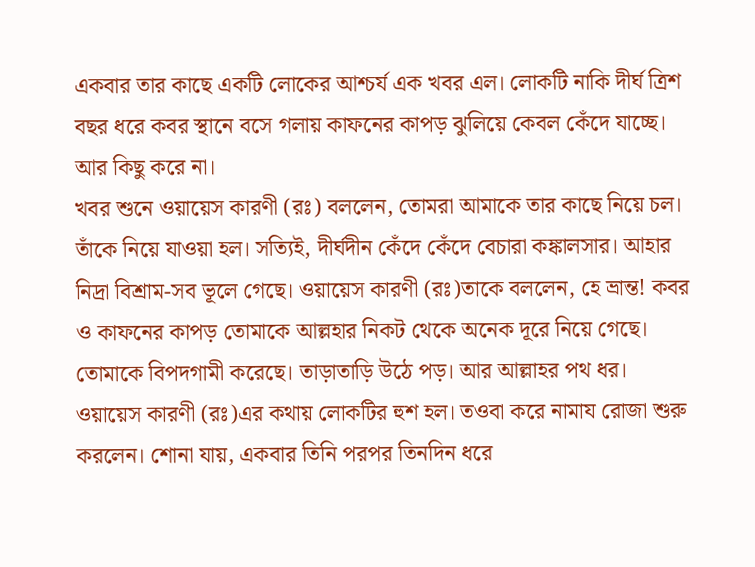একবার তার কাছে একটি লোকের আশ্চর্য এক খবর এল। লোকটি নাকি দীর্ঘ ত্রিশ বছর ধরে কবর স্থানে বসে গলায় কাফনের কাপড় ঝুলিয়ে কেবল কেঁদে যাচ্ছে। আর কিছু করে না।
খবর শুনে ওয়ায়েস কারণী (রঃ) বললেন, তোমরা আমাকে তার কাছে নিয়ে চল। তাঁকে নিয়ে যাওয়া হল। সত্যিই, দীর্ঘদীন কেঁদে কেঁদে বেচারা কঙ্কালসার। আহার নিদ্রা বিশ্রাম-সব ভূলে গেছে। ওয়ায়েস কারণী (রঃ)তাকে বললেন, হে ভ্রান্ত! কবর ও কাফনের কাপড় তোমাকে আল্লহার নিকট থেকে অনেক দূরে নিয়ে গেছে। তোমাকে বিপদগামী করেছে। তাড়াতাড়ি উঠে পড়। আর আল্লাহর পথ ধর।
ওয়ায়েস কারণী (রঃ)এর কথায় লোকটির হুশ হল। তওবা করে নামায রোজা শুরু করলেন। শোনা যায়, একবার তিনি পরপর তিনদিন ধরে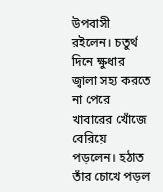উপবাসী রইলেন। চতুর্থ দিনে ক্ষুধার জ্বালা সহ্য করতে না পেরে খাবারের খোঁজে বেরিয়ে পড়লেন। হঠাত তাঁর চোখে পড়ল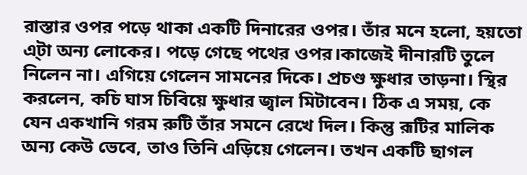রাস্তার ওপর পড়ে থাকা একটি দিনারের ওপর। তাঁর মনে হলো, হয়তো এ্টা অন্য লোকের। পড়ে গেছে পথের ওপর।কাজেই দীনারটি তুলে নিলেন না। এগিয়ে গেলেন সামনের দিকে। প্রচণ্ড ক্ষুধার তাড়না। স্থির করলেন, কচি ঘাস চিবিয়ে ক্ষুধার জ্বাল মিটাবেন। ঠিক এ সময়, কে যেন একখানি গরম রুটি তাঁর সমনে রেখে দিল। কিন্তু রূটির মালিক অন্য কেউ ভেবে, তাও তিনি এড়িয়ে গেলেন। তখন একটি ছাগল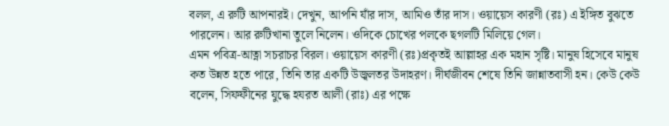বলল, এ রুটি আপনারই। দেখুন, আপনি যাঁর দাস, আমিও তাঁর দাস। ওয়ায়েস কারণী (রঃ) এ ইঙ্গিত বুঝতে পারলেন। আর রুটিখানা তুলে নিলেন। ওদিকে চোখের পলকে ছগলটি মিলিয়ে গেল।
এমন পবিত্র-আত্না সচরাচর বিরল। ওয়ায়েস কারণী (রঃ)প্রকৃতই আল্লাহর এক মহান সৃষ্টি। মানুষ হিসেবে মানুষ কত উন্নত হতে পারে, তিনি তার একটি উজ্বলতর উদাহরণ। দীর্ঘজীবন শেষে তিনি জান্নাতবাসী হন। কেউ কেউ বলেন, সিফফীনের যুদ্ধে হযরত আলী (রাঃ) এর পক্ষে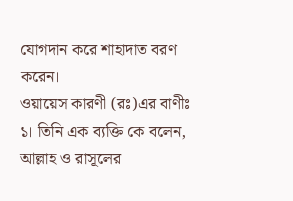যোগদান করে শাহাদাত বরণ করেন।
ওয়ায়েস কারণী (রঃ)এর বাণীঃ
১। তিনি এক ব্যক্তি কে বলেন, আল্লাহ ও রাসূলের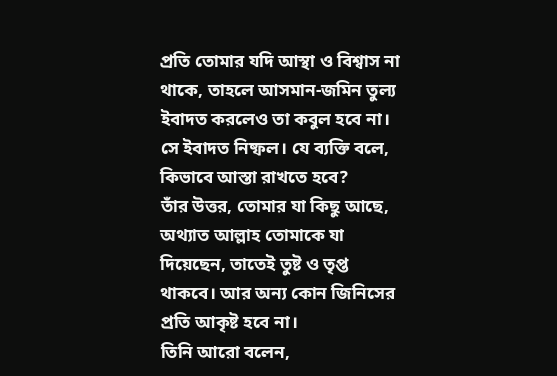প্রতি তোমার যদি আস্থা ও বিশ্বাস না থাকে, তাহলে আসমান-জমিন তুল্য ইবাদত করলেও তা কবুল হবে না। সে ইবাদত নিষ্ফল। যে ব্যক্তি বলে, কিভাবে আস্তা রাখতে হবে?
তাঁর উত্তর, তোমার যা কিছু আছে, অথ্যাত আল্লাহ তোমাকে যা দিয়েছেন, তাতেই তুষ্ট ও তৃপ্ত থাকবে। আর অন্য কোন জিনিসের প্রতি আকৃষ্ট হবে না।
তিনি আরো বলেন,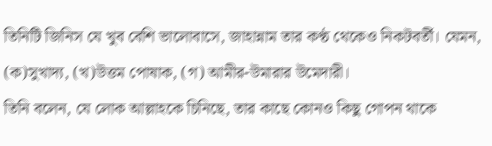তিনিটি জিনিস যে খুব বেশি ভালোবাসে, জাহান্নাম তার কণ্ঠ থেকেও নিকটবর্তী। যেমন, (ক)সুখাদ্য, (খ)উত্তম পোষাক, (গ) আমীর-উমারার উমেদারী।
তিনি বলেন, যে লোক আল্লাহকে চিনিছে, তার কাছে কোনও কিছু গোপন থাকে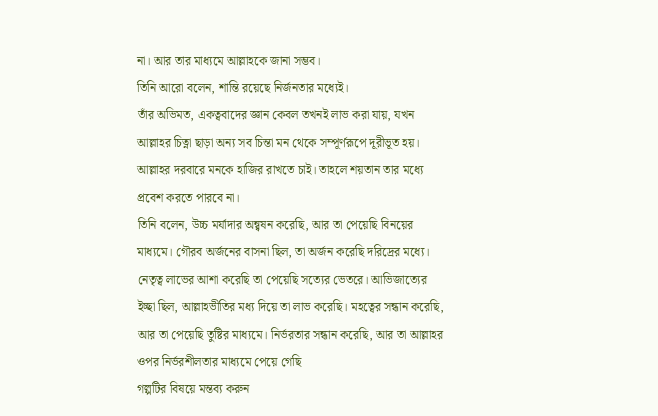না। আর তার মাধ্যমে আল্লাহকে জানা সম্ভব।
তিনি আরো বলেন, শান্তি রয়েছে নির্জনতার মধ্যেই।
তাঁর অভিমত, একত্ববাদের জ্ঞান কেবল তখনই লাভ করা যায়, যখন আল্লাহর চিত্না ছাড়া অন্য সব চিন্তা মন থেকে সম্পূর্ণরূপে দূরীভূত হয়। আল্লাহর দরবারে মনকে হাজির রাখতে চাই। তাহলে শয়তান তার মধ্যে প্রবেশ করতে পারবে না।
তিনি বলেন, উচ্চ মর্যাদার অন্ব্বষন করেছি, আর তা পেয়েছি বিনয়ের মাধ্যমে। গৌরব অর্জনের বাসনা ছিল, তা অর্জন করেছি দরিদ্রের মধ্যে। নেতৃত্ব লাভের আশা করেছি তা পেয়েছি সত্যের ভেতরে। আভিজাত্যের ইচ্ছা ছিল, আল্লাহভীতির মধ্য দিয়ে তা লাভ করেছি। মহত্বের সন্ধান করেছি, আর তা পেয়েছি তুষ্টির মাধ্যমে। নির্ভরতার সন্ধান করেছি, আর তা আল্লাহর ওপর নির্ভরশীলতার মাধ্যমে পেয়ে গেছি
গল্পটির বিষয়ে মন্তব্য করুন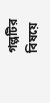গল্পটির বিষয়ে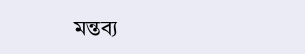মন্তব্য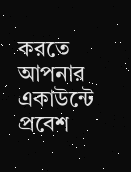করতে আপনার একাউন্টে প্রবেশ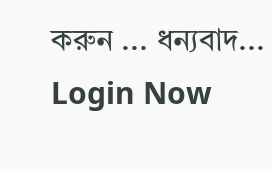করুন ... ধন্যবাদ... Login Now